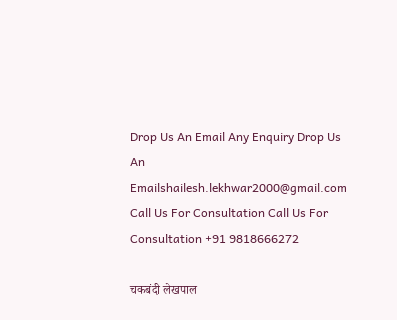Drop Us An Email Any Enquiry Drop Us An Emailshailesh.lekhwar2000@gmail.com
Call Us For Consultation Call Us For Consultation +91 9818666272

चकबंदी लेखपाल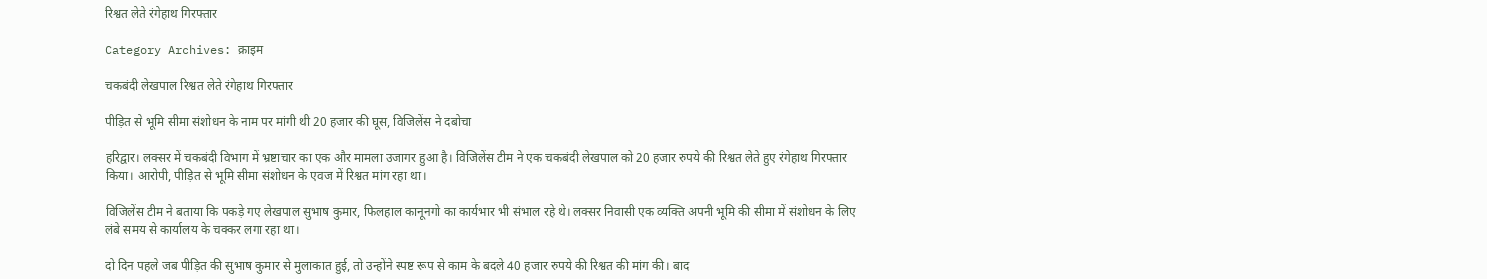रिश्वत लेते रंगेहाथ गिरफ्तार

Category Archives: क्राइम

चकबंदी लेखपाल रिश्वत लेते रंगेहाथ गिरफ्तार

पीड़ित से भूमि सीमा संशोधन के नाम पर मांगी थी 20 हजार की घूस, विजिलेंस ने दबोचा

हरिद्वार। लक्सर में चकबंदी विभाग में भ्रष्टाचार का एक और मामला उजागर हुआ है। विजिलेंस टीम ने एक चकबंदी लेखपाल को 20 हजार रुपये की रिश्वत लेते हुए रंगेहाथ गिरफ्तार किया। आरोपी, पीड़ित से भूमि सीमा संशोधन के एवज में रिश्वत मांग रहा था।

विजिलेंस टीम ने बताया कि पकड़े गए लेखपाल सुभाष कुमार, फिलहाल कानूनगो का कार्यभार भी संभाल रहे थे। लक्सर निवासी एक व्यक्ति अपनी भूमि की सीमा में संशोधन के लिए लंबे समय से कार्यालय के चक्कर लगा रहा था।

दो दिन पहले जब पीड़ित की सुभाष कुमार से मुलाकात हुई, तो उन्होंने स्पष्ट रूप से काम के बदले 40 हजार रुपये की रिश्वत की मांग की। बाद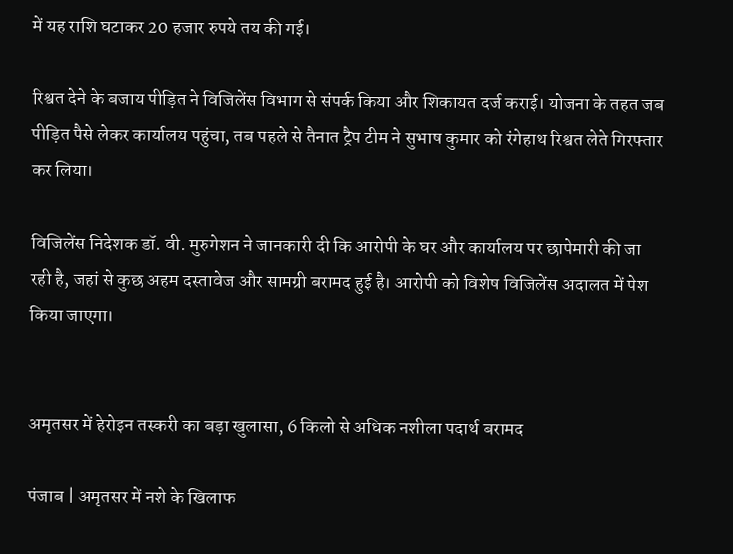में यह राशि घटाकर 20 हजार रुपये तय की गई।

रिश्वत देने के बजाय पीड़ित ने विजिलेंस विभाग से संपर्क किया और शिकायत दर्ज कराई। योजना के तहत जब पीड़ित पैसे लेकर कार्यालय पहुंचा, तब पहले से तैनात ट्रैप टीम ने सुभाष कुमार को रंगेहाथ रिश्वत लेते गिरफ्तार कर लिया।

विजिलेंस निदेशक डॉ. वी. मुरुगेशन ने जानकारी दी कि आरोपी के घर और कार्यालय पर छापेमारी की जा रही है, जहां से कुछ अहम दस्तावेज और सामग्री बरामद हुई है। आरोपी को विशेष विजिलेंस अदालत में पेश किया जाएगा।


अमृतसर में हेरोइन तस्करी का बड़ा खुलासा, 6 किलो से अधिक नशीला पदार्थ बरामद

पंजाब | अमृतसर में नशे के खिलाफ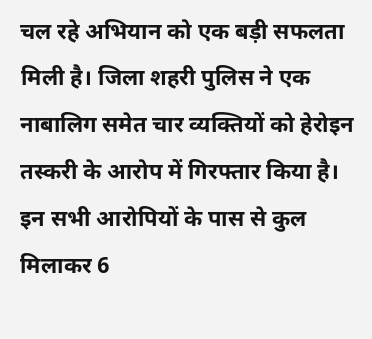चल रहे अभियान को एक बड़ी सफलता मिली है। जिला शहरी पुलिस ने एक नाबालिग समेत चार व्यक्तियों को हेरोइन तस्करी के आरोप में गिरफ्तार किया है। इन सभी आरोपियों के पास से कुल मिलाकर 6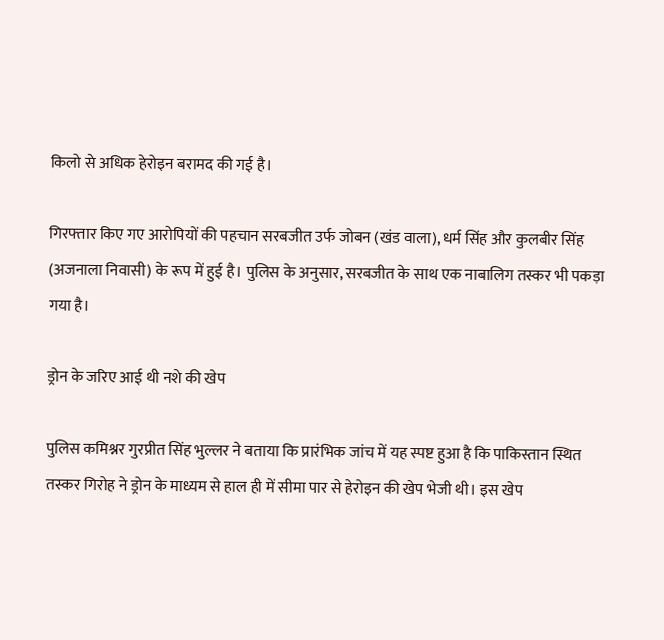किलो से अधिक हेरोइन बरामद की गई है।

गिरफ्तार किए गए आरोपियों की पहचान सरबजीत उर्फ जोबन (खंड वाला), धर्म सिंह और कुलबीर सिंह (अजनाला निवासी) के रूप में हुई है। पुलिस के अनुसार, सरबजीत के साथ एक नाबालिग तस्कर भी पकड़ा गया है।

ड्रोन के जरिए आई थी नशे की खेप

पुलिस कमिश्नर गुरप्रीत सिंह भुल्लर ने बताया कि प्रारंभिक जांच में यह स्पष्ट हुआ है कि पाकिस्तान स्थित तस्कर गिरोह ने ड्रोन के माध्यम से हाल ही में सीमा पार से हेरोइन की खेप भेजी थी। इस खेप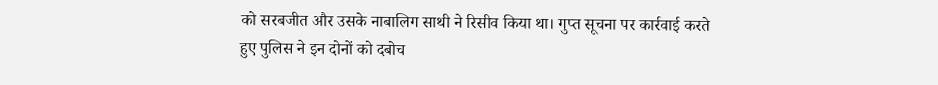को सरबजीत और उसके नाबालिग साथी ने रिसीव किया था। गुप्त सूचना पर कार्रवाई करते हुए पुलिस ने इन दोनों को दबोच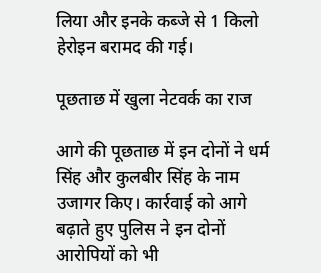लिया और इनके कब्जे से 1 किलो हेरोइन बरामद की गई।

पूछताछ में खुला नेटवर्क का राज

आगे की पूछताछ में इन दोनों ने धर्म सिंह और कुलबीर सिंह के नाम उजागर किए। कार्रवाई को आगे बढ़ाते हुए पुलिस ने इन दोनों आरोपियों को भी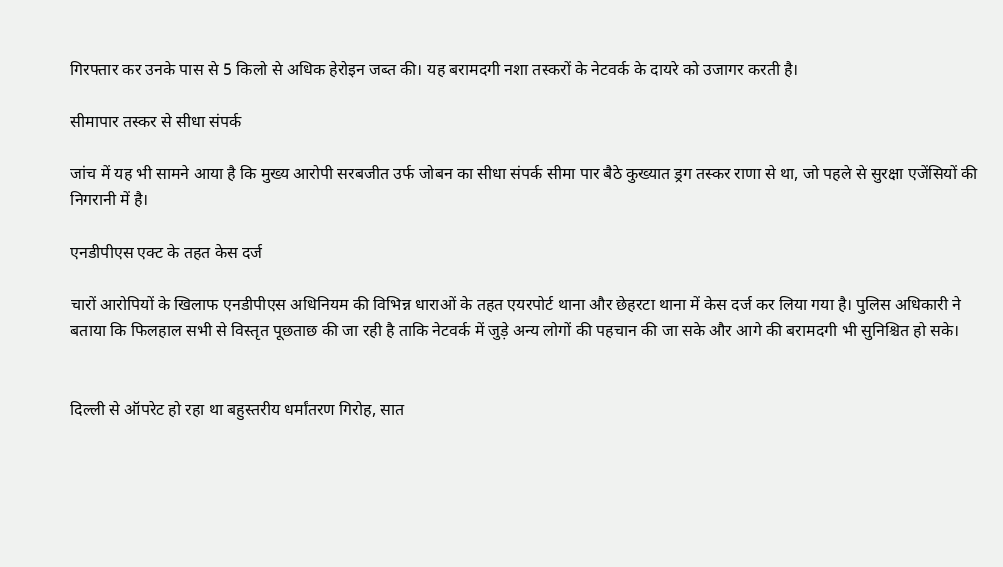गिरफ्तार कर उनके पास से 5 किलो से अधिक हेरोइन जब्त की। यह बरामदगी नशा तस्करों के नेटवर्क के दायरे को उजागर करती है।

सीमापार तस्कर से सीधा संपर्क

जांच में यह भी सामने आया है कि मुख्य आरोपी सरबजीत उर्फ जोबन का सीधा संपर्क सीमा पार बैठे कुख्यात ड्रग तस्कर राणा से था, जो पहले से सुरक्षा एजेंसियों की निगरानी में है।

एनडीपीएस एक्ट के तहत केस दर्ज

चारों आरोपियों के खिलाफ एनडीपीएस अधिनियम की विभिन्न धाराओं के तहत एयरपोर्ट थाना और छेहरटा थाना में केस दर्ज कर लिया गया है। पुलिस अधिकारी ने बताया कि फिलहाल सभी से विस्तृत पूछताछ की जा रही है ताकि नेटवर्क में जुड़े अन्य लोगों की पहचान की जा सके और आगे की बरामदगी भी सुनिश्चित हो सके।


दिल्ली से ऑपरेट हो रहा था बहुस्तरीय धर्मांतरण गिरोह, सात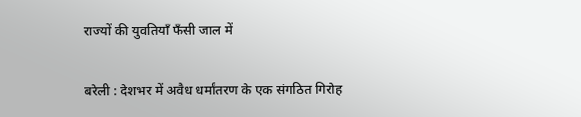राज्यों की युवतियाँ फँसी जाल में

बरेली : देशभर में अवैध धर्मांतरण के एक संगठित गिरोह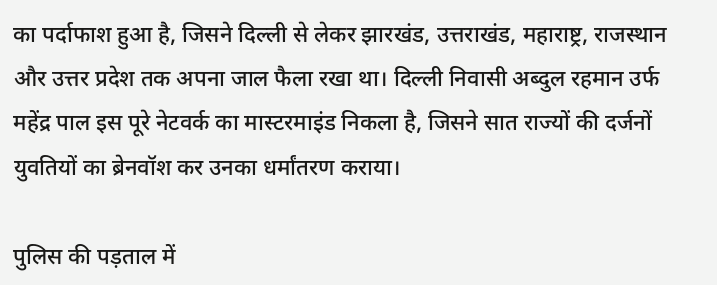का पर्दाफाश हुआ है, जिसने दिल्ली से लेकर झारखंड, उत्तराखंड, महाराष्ट्र, राजस्थान और उत्तर प्रदेश तक अपना जाल फैला रखा था। दिल्ली निवासी अब्दुल रहमान उर्फ महेंद्र पाल इस पूरे नेटवर्क का मास्टरमाइंड निकला है, जिसने सात राज्यों की दर्जनों युवतियों का ब्रेनवॉश कर उनका धर्मांतरण कराया।

पुलिस की पड़ताल में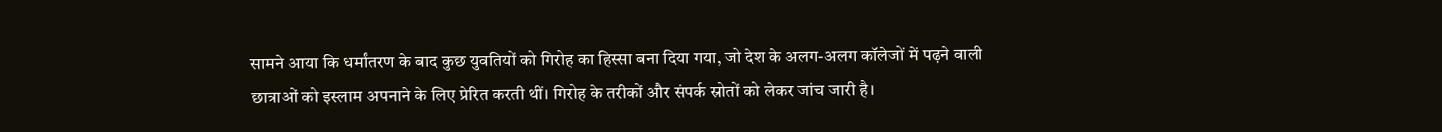सामने आया कि धर्मांतरण के बाद कुछ युवतियों को गिरोह का हिस्सा बना दिया गया, जो देश के अलग-अलग कॉलेजों में पढ़ने वाली छात्राओं को इस्लाम अपनाने के लिए प्रेरित करती थीं। गिरोह के तरीकों और संपर्क स्रोतों को लेकर जांच जारी है।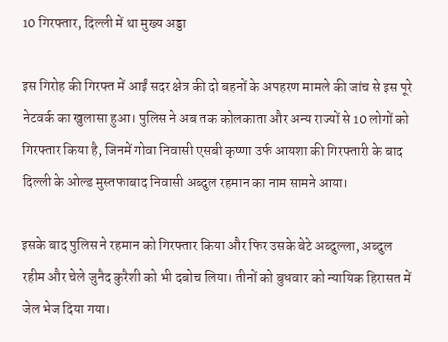10 गिरफ्तार, दिल्ली में था मुख्य अड्डा

इस गिरोह की गिरफ्त में आईं सदर क्षेत्र की दो बहनों के अपहरण मामले की जांच से इस पूरे नेटवर्क का खुलासा हुआ। पुलिस ने अब तक कोलकाता और अन्य राज्यों से 10 लोगों को गिरफ्तार किया है, जिनमें गोवा निवासी एसबी कृष्णा उर्फ आयशा की गिरफ्तारी के बाद दिल्ली के ओल्ड मुस्तफाबाद निवासी अब्दुल रहमान का नाम सामने आया।

इसके बाद पुलिस ने रहमान को गिरफ्तार किया और फिर उसके बेटे अब्दुल्ला, अब्दुल रहीम और चेले जुनैद कुरैशी को भी दबोच लिया। तीनों को बुधवार को न्यायिक हिरासत में जेल भेज दिया गया।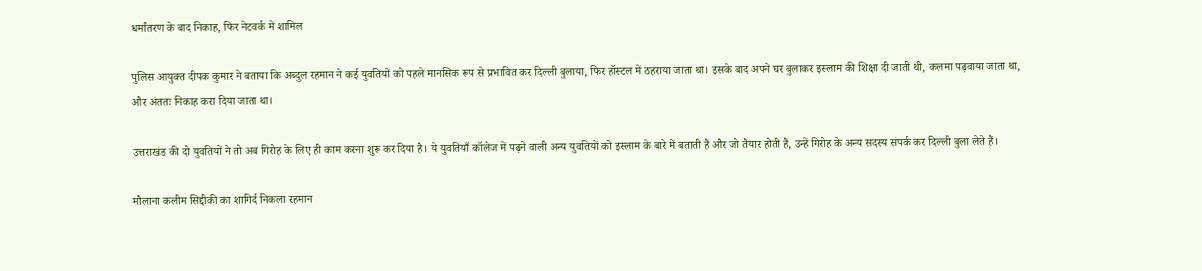धर्मांतरण के बाद निकाह, फिर नेटवर्क में शामिल

पुलिस आयुक्त दीपक कुमार ने बताया कि अब्दुल रहमान ने कई युवतियों को पहले मानसिक रूप से प्रभावित कर दिल्ली बुलाया, फिर हॉस्टल में ठहराया जाता था। इसके बाद अपने घर बुलाकर इस्लाम की शिक्षा दी जाती थी, कलमा पढ़वाया जाता था, और अंततः निकाह करा दिया जाता था।

उत्तराखंड की दो युवतियों ने तो अब गिरोह के लिए ही काम करना शुरू कर दिया है। ये युवतियाँ कॉलेज में पढ़ने वाली अन्य युवतियों को इस्लाम के बारे में बताती हैं और जो तैयार होती हैं, उन्हें गिरोह के अन्य सदस्य संपर्क कर दिल्ली बुला लेते हैं।

मौलाना कलीम सिद्दीकी का शागिर्द निकला रहमान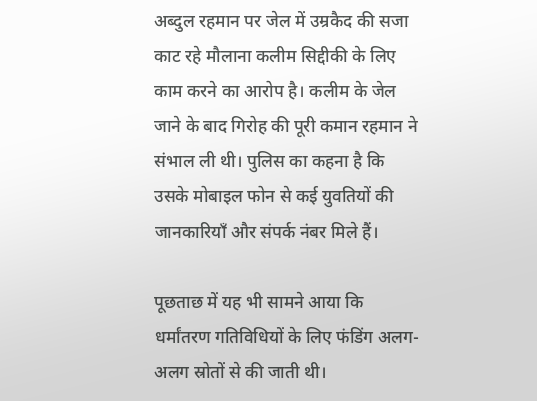अब्दुल रहमान पर जेल में उम्रकैद की सजा काट रहे मौलाना कलीम सिद्दीकी के लिए काम करने का आरोप है। कलीम के जेल जाने के बाद गिरोह की पूरी कमान रहमान ने संभाल ली थी। पुलिस का कहना है कि उसके मोबाइल फोन से कई युवतियों की जानकारियाँ और संपर्क नंबर मिले हैं।

पूछताछ में यह भी सामने आया कि धर्मांतरण गतिविधियों के लिए फंडिंग अलग-अलग स्रोतों से की जाती थी।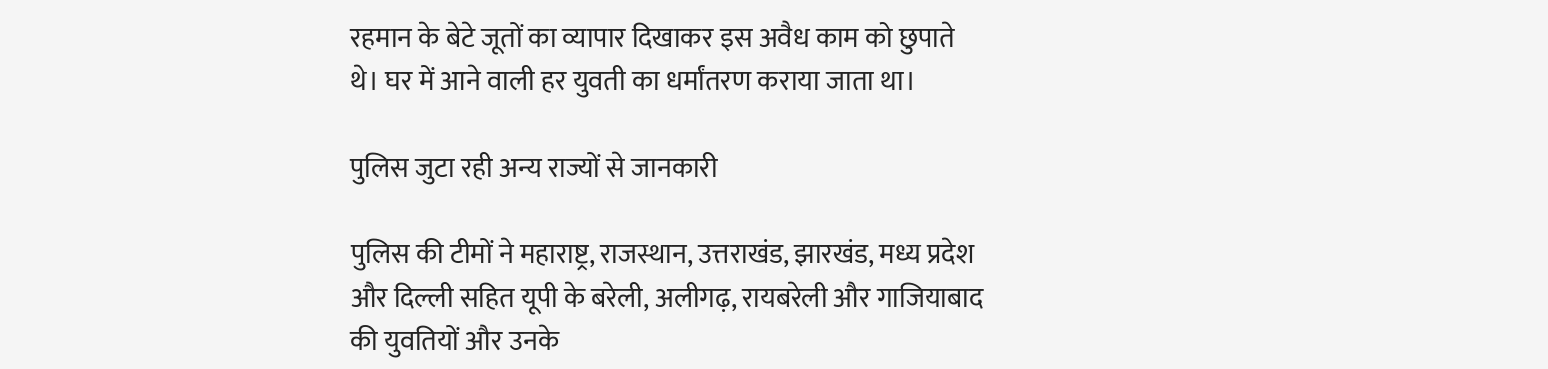रहमान के बेटे जूतों का व्यापार दिखाकर इस अवैध काम को छुपाते थे। घर में आने वाली हर युवती का धर्मांतरण कराया जाता था।

पुलिस जुटा रही अन्य राज्यों से जानकारी

पुलिस की टीमों ने महाराष्ट्र, राजस्थान, उत्तराखंड, झारखंड, मध्य प्रदेश और दिल्ली सहित यूपी के बरेली, अलीगढ़, रायबरेली और गाजियाबाद की युवतियों और उनके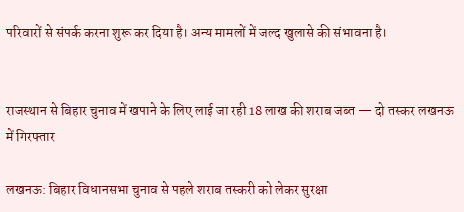परिवारों से संपर्क करना शुरू कर दिया है। अन्य मामलों में जल्द खुलासे की संभावना है।


राजस्थान से बिहार चुनाव में खपाने के लिए लाई जा रही 18 लाख की शराब जब्त — दो तस्कर लखनऊ में गिरफ्तार

लखनऊ: बिहार विधानसभा चुनाव से पहले शराब तस्करी को लेकर सुरक्षा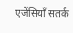एजेंसियाँ सतर्क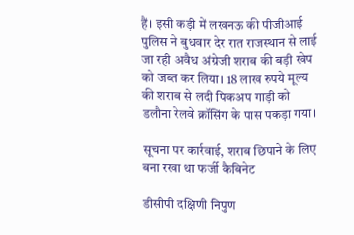हैं। इसी कड़ी में लखनऊ की पीजीआई पुलिस ने बुधवार देर रात राजस्थान से लाई जा रही अवैध अंग्रेजी शराब की बड़ी खेप को जब्त कर लिया। 18 लाख रुपये मूल्य की शराब से लदी पिकअप गाड़ी को डलौना रेलवे क्रॉसिंग के पास पकड़ा गया।

सूचना पर कार्रवाई, शराब छिपाने के लिए बना रखा था फर्जी कैबिनेट

डीसीपी दक्षिणी निपुण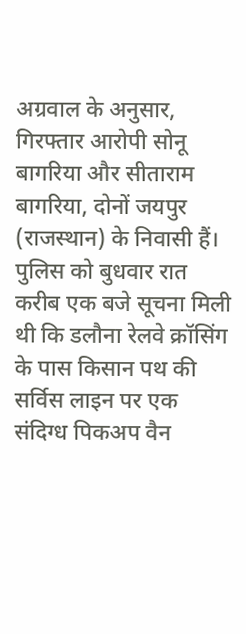अग्रवाल के अनुसार, गिरफ्तार आरोपी सोनू बागरिया और सीताराम बागरिया, दोनों जयपुर (राजस्थान) के निवासी हैं। पुलिस को बुधवार रात करीब एक बजे सूचना मिली थी कि डलौना रेलवे क्रॉसिंग के पास किसान पथ की सर्विस लाइन पर एक संदिग्ध पिकअप वैन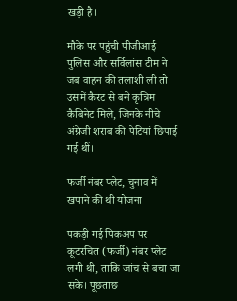खड़ी है।

मौके पर पहुंची पीजीआई पुलिस और सर्विलांस टीम ने जब वाहन की तलाशी ली तो उसमें कैरट से बने कृत्रिम कैबिनेट मिले, जिनके नीचे अंग्रेजी शराब की पेटियां छिपाई गई थीं।

फर्जी नंबर प्लेट, चुनाव में खपाने की थी योजना

पकड़ी गई पिकअप पर कूटरचित (फर्जी) नंबर प्लेट लगी थी, ताकि जांच से बचा जा सके। पूछताछ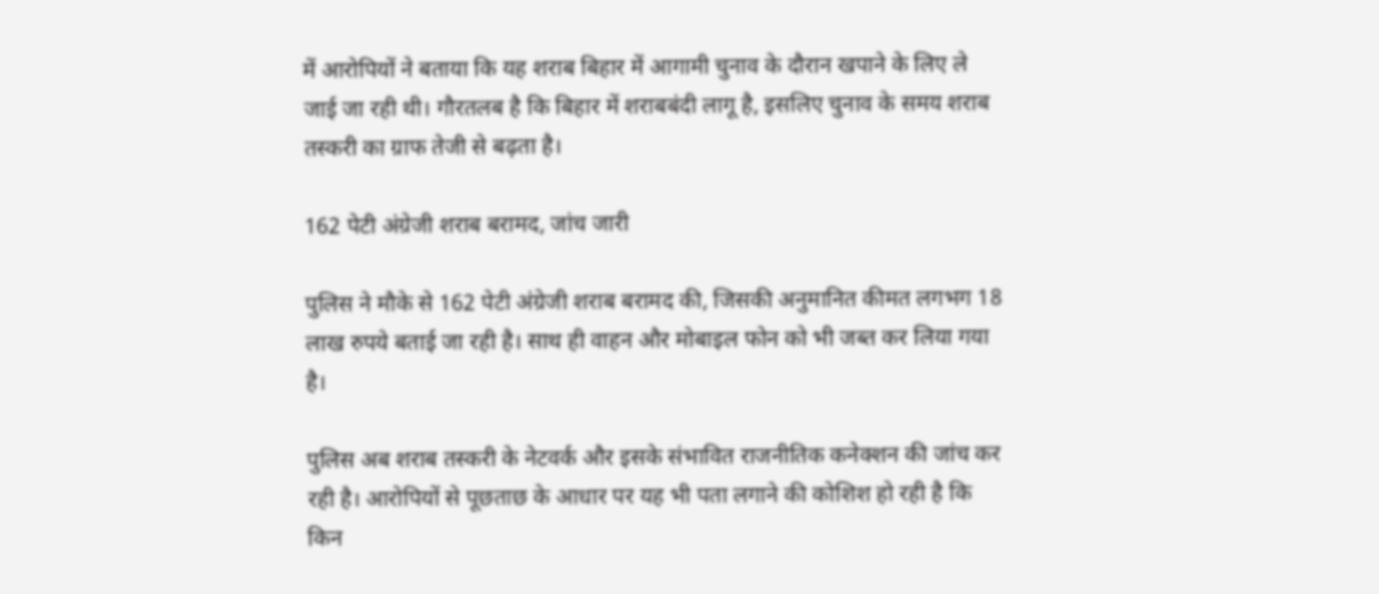में आरोपियों ने बताया कि यह शराब बिहार में आगामी चुनाव के दौरान खपाने के लिए ले जाई जा रही थी। गौरतलब है कि बिहार में शराबबंदी लागू है, इसलिए चुनाव के समय शराब तस्करी का ग्राफ तेजी से बढ़ता है।

162 पेटी अंग्रेजी शराब बरामद, जांच जारी

पुलिस ने मौके से 162 पेटी अंग्रेजी शराब बरामद की, जिसकी अनुमानित कीमत लगभग 18 लाख रुपये बताई जा रही है। साथ ही वाहन और मोबाइल फोन को भी जब्त कर लिया गया है।

पुलिस अब शराब तस्करी के नेटवर्क और इसके संभावित राजनीतिक कनेक्शन की जांच कर रही है। आरोपियों से पूछताछ के आधार पर यह भी पता लगाने की कोशिश हो रही है कि किन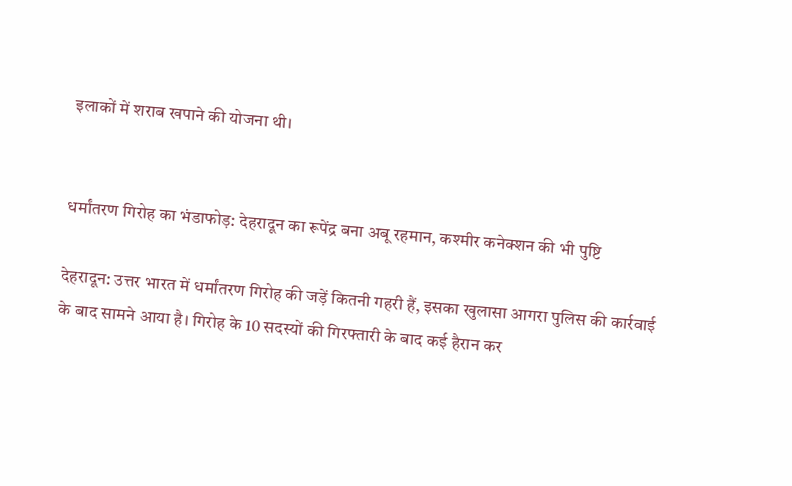इलाकों में शराब खपाने की योजना थी।


धर्मांतरण गिरोह का भंडाफोड़: देहरादून का रूपेंद्र बना अबू रहमान, कश्मीर कनेक्शन की भी पुष्टि

देहरादून: उत्तर भारत में धर्मांतरण गिरोह की जड़ें कितनी गहरी हैं, इसका खुलासा आगरा पुलिस की कार्रवाई के बाद सामने आया है। गिरोह के 10 सदस्यों की गिरफ्तारी के बाद कई हैरान कर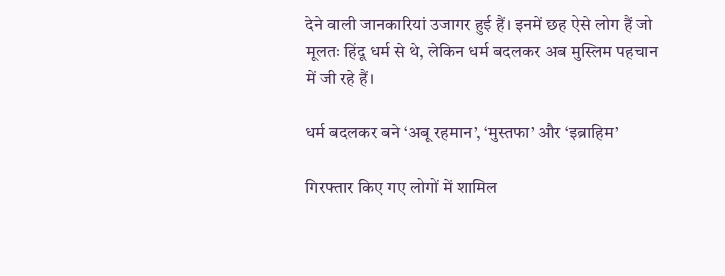देने वाली जानकारियां उजागर हुई हैं। इनमें छह ऐसे लोग हैं जो मूलतः हिंदू धर्म से थे, लेकिन धर्म बदलकर अब मुस्लिम पहचान में जी रहे हैं।

धर्म बदलकर बने ‘अबू रहमान’, ‘मुस्तफा’ और ‘इब्राहिम’

गिरफ्तार किए गए लोगों में शामिल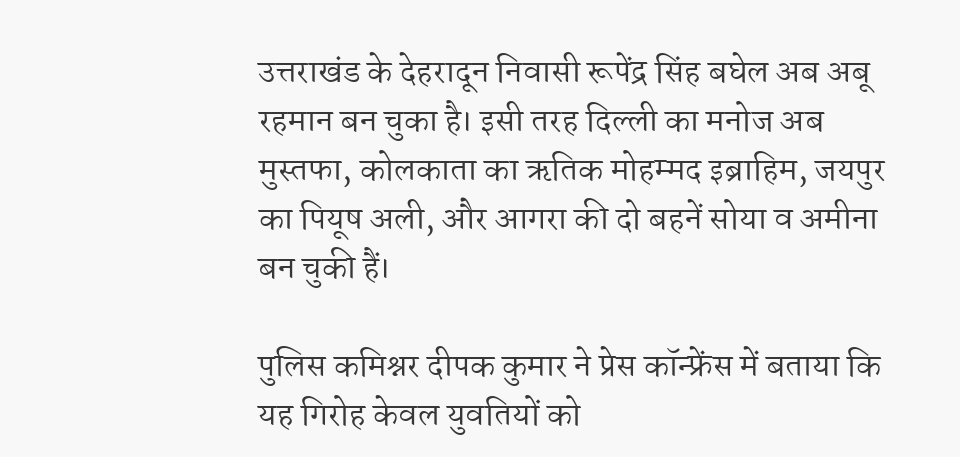उत्तराखंड के देहरादून निवासी रूपेंद्र सिंह बघेल अब अबू रहमान बन चुका है। इसी तरह दिल्ली का मनोज अब मुस्तफा, कोलकाता का ऋतिक मोहम्मद इब्राहिम, जयपुर का पियूष अली, और आगरा की दो बहनें सोया व अमीना बन चुकी हैं।

पुलिस कमिश्नर दीपक कुमार ने प्रेस कॉन्फ्रेंस में बताया कि यह गिरोह केवल युवतियों को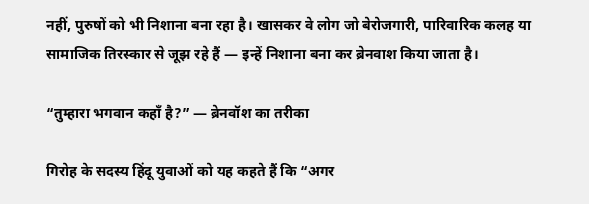नहीं, पुरुषों को भी निशाना बना रहा है। खासकर वे लोग जो बेरोजगारी, पारिवारिक कलह या सामाजिक तिरस्कार से जूझ रहे हैं — इन्हें निशाना बना कर ब्रेनवाश किया जाता है।

“तुम्हारा भगवान कहाँ है?” — ब्रेनवॉश का तरीका

गिरोह के सदस्य हिंदू युवाओं को यह कहते हैं कि “अगर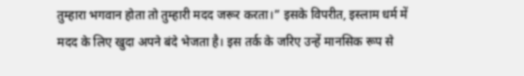तुम्हारा भगवान होता तो तुम्हारी मदद जरूर करता।” इसके विपरीत, इस्लाम धर्म में मदद के लिए खुदा अपने बंदे भेजता है। इस तर्क के जरिए उन्हें मानसिक रूप से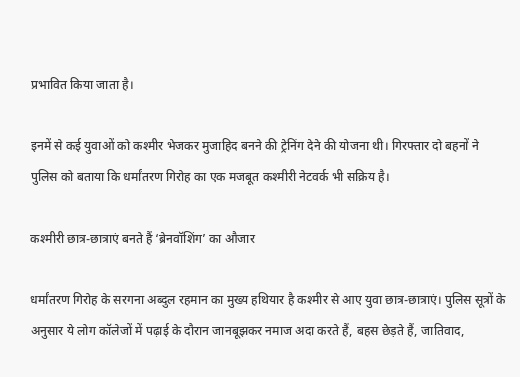प्रभावित किया जाता है।

इनमें से कई युवाओं को कश्मीर भेजकर मुजाहिद बनने की ट्रेनिंग देने की योजना थी। गिरफ्तार दो बहनों ने पुलिस को बताया कि धर्मांतरण गिरोह का एक मजबूत कश्मीरी नेटवर्क भी सक्रिय है।

कश्मीरी छात्र-छात्राएं बनते हैं ‘ब्रेनवॉशिंग’ का औजार

धर्मांतरण गिरोह के सरगना अब्दुल रहमान का मुख्य हथियार है कश्मीर से आए युवा छात्र-छात्राएं। पुलिस सूत्रों के अनुसार ये लोग कॉलेजों में पढ़ाई के दौरान जानबूझकर नमाज अदा करते हैं, बहस छेड़ते हैं, जातिवाद,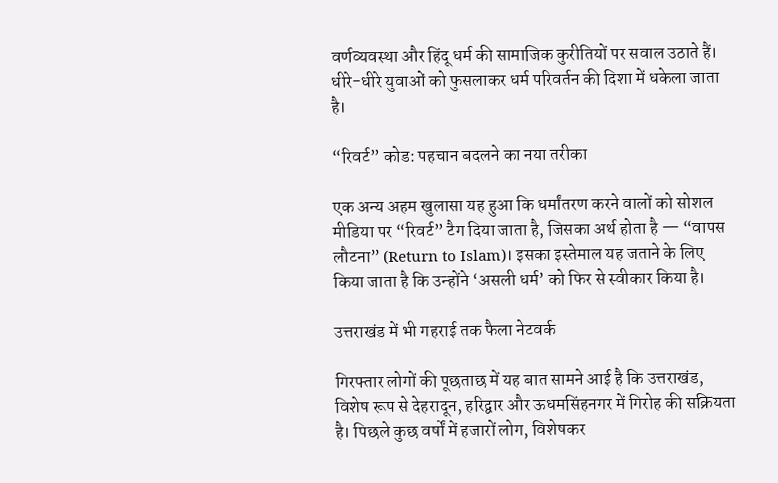वर्णव्यवस्था और हिंदू धर्म की सामाजिक कुरीतियों पर सवाल उठाते हैं। धीरे-धीरे युवाओं को फुसलाकर धर्म परिवर्तन की दिशा में धकेला जाता है।

“रिवर्ट” कोड: पहचान बदलने का नया तरीका

एक अन्य अहम खुलासा यह हुआ कि धर्मांतरण करने वालों को सोशल मीडिया पर “रिवर्ट” टैग दिया जाता है, जिसका अर्थ होता है — “वापस लौटना” (Return to Islam)। इसका इस्तेमाल यह जताने के लिए किया जाता है कि उन्होंने ‘असली धर्म’ को फिर से स्वीकार किया है।

उत्तराखंड में भी गहराई तक फैला नेटवर्क

गिरफ्तार लोगों की पूछताछ में यह बात सामने आई है कि उत्तराखंड, विशेष रूप से देहरादून, हरिद्वार और ऊधमसिंहनगर में गिरोह की सक्रियता है। पिछले कुछ वर्षों में हजारों लोग, विशेषकर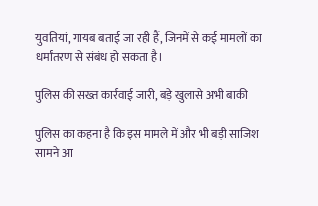युवतियां, गायब बताई जा रही हैं, जिनमें से कई मामलों का धर्मांतरण से संबंध हो सकता है।

पुलिस की सख्त कार्रवाई जारी, बड़े खुलासे अभी बाकी

पुलिस का कहना है कि इस मामले में और भी बड़ी साजिश सामने आ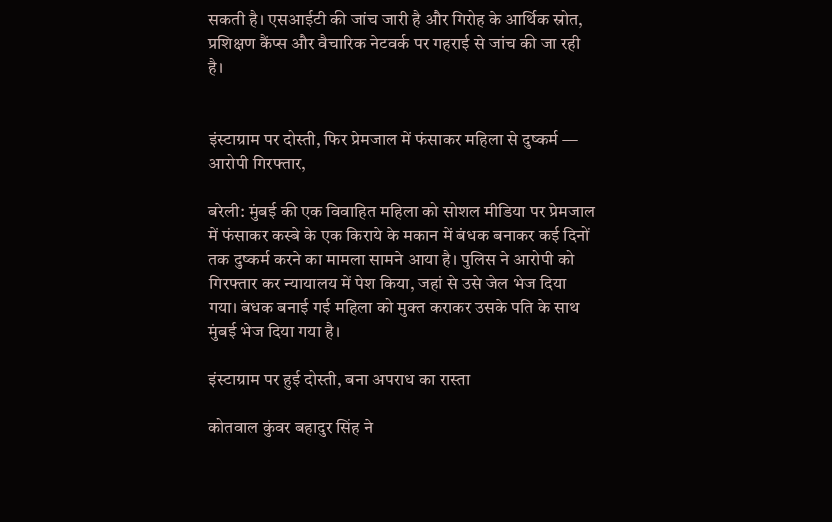सकती है। एसआईटी की जांच जारी है और गिरोह के आर्थिक स्रोत, प्रशिक्षण कैंप्स और वैचारिक नेटवर्क पर गहराई से जांच की जा रही है।


इंस्टाग्राम पर दोस्ती, फिर प्रेमजाल में फंसाकर महिला से दुष्कर्म — आरोपी गिरफ्तार,

बरेली: मुंबई की एक विवाहित महिला को सोशल मीडिया पर प्रेमजाल में फंसाकर कस्बे के एक किराये के मकान में बंधक बनाकर कई दिनों तक दुष्कर्म करने का मामला सामने आया है। पुलिस ने आरोपी को गिरफ्तार कर न्यायालय में पेश किया, जहां से उसे जेल भेज दिया गया। बंधक बनाई गई महिला को मुक्त कराकर उसके पति के साथ मुंबई भेज दिया गया है।

इंस्टाग्राम पर हुई दोस्ती, बना अपराध का रास्ता

कोतवाल कुंवर बहादुर सिंह ने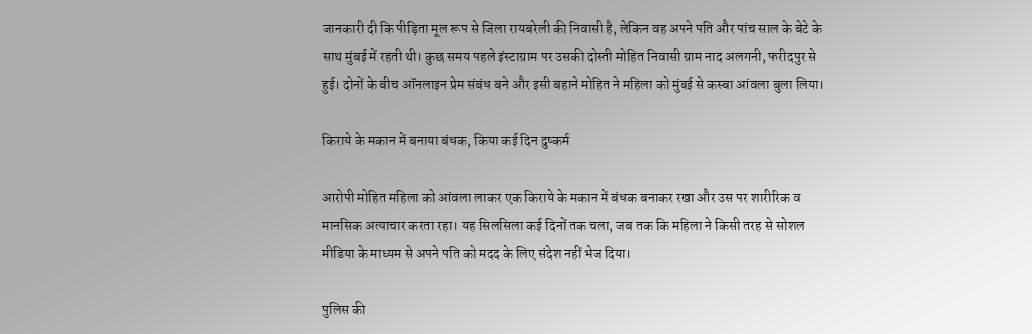जानकारी दी कि पीड़िता मूल रूप से जिला रायबरेली की निवासी है, लेकिन वह अपने पति और पांच साल के बेटे के साथ मुंबई में रहती थी। कुछ समय पहले इंस्टाग्राम पर उसकी दोस्ती मोहित निवासी ग्राम नाद अलगनी, फरीदपुर से हुई। दोनों के बीच ऑनलाइन प्रेम संबंध बने और इसी बहाने मोहित ने महिला को मुंबई से कस्बा आंवला बुला लिया।

किराये के मकान में बनाया बंधक, किया कई दिन दुष्कर्म

आरोपी मोहित महिला को आंवला लाकर एक किराये के मकान में बंधक बनाकर रखा और उस पर शारीरिक व मानसिक अत्याचार करता रहा। यह सिलसिला कई दिनों तक चला, जब तक कि महिला ने किसी तरह से सोशल मीडिया के माध्यम से अपने पति को मदद के लिए संदेश नहीं भेज दिया।

पुलिस की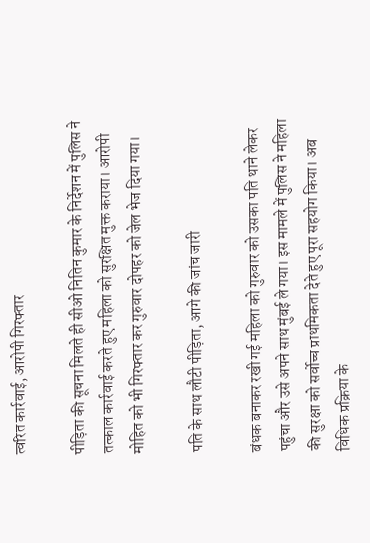त्वरित कार्रवाई, आरोपी गिरफ्तार

पीड़िता की सूचना मिलते ही सीओ नितिन कुमार के निर्देशन में पुलिस ने तत्काल कार्रवाई करते हुए महिला को सुरक्षित मुक्त कराया। आरोपी मोहित को भी गिरफ्तार कर गुरुवार दोपहर को जेल भेज दिया गया।

पति के साथ लौटी पीड़िता, आगे की जांच जारी

बंधक बनाकर रखी गई महिला को गुरुवार को उसका पति थाने लेकर पहुंचा और उसे अपने साथ मुंबई ले गया। इस मामले में पुलिस ने महिला की सुरक्षा को सर्वोच्च प्राथमिकता देते हुए पूरा सहयोग किया। अब विधिक प्रक्रिया के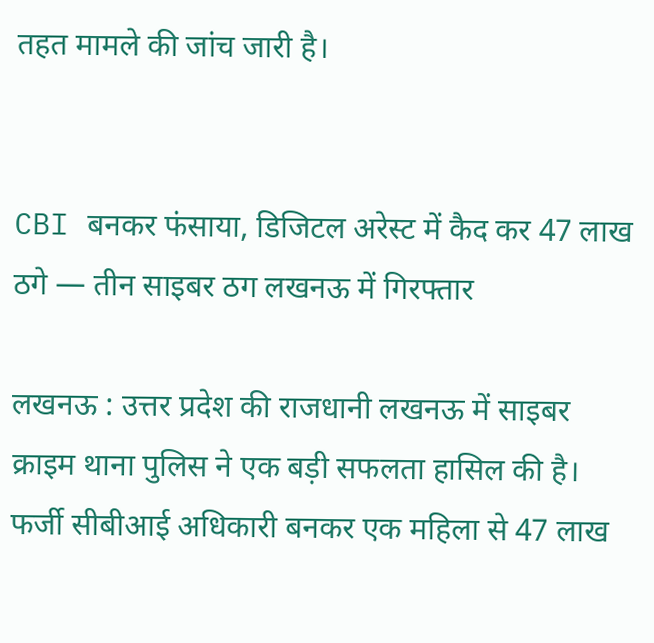तहत मामले की जांच जारी है।


CBI बनकर फंसाया, डिजिटल अरेस्ट में कैद कर 47 लाख ठगे — तीन साइबर ठग लखनऊ में गिरफ्तार

लखनऊ : उत्तर प्रदेश की राजधानी लखनऊ में साइबर क्राइम थाना पुलिस ने एक बड़ी सफलता हासिल की है। फर्जी सीबीआई अधिकारी बनकर एक महिला से 47 लाख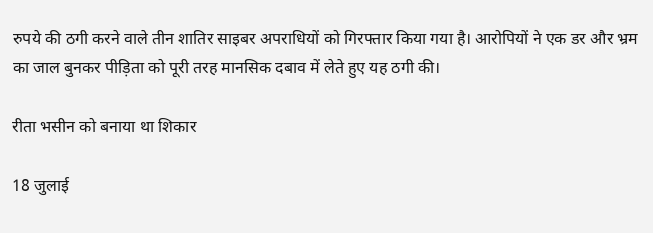रुपये की ठगी करने वाले तीन शातिर साइबर अपराधियों को गिरफ्तार किया गया है। आरोपियों ने एक डर और भ्रम का जाल बुनकर पीड़िता को पूरी तरह मानसिक दबाव में लेते हुए यह ठगी की।

रीता भसीन को बनाया था शिकार

18 जुलाई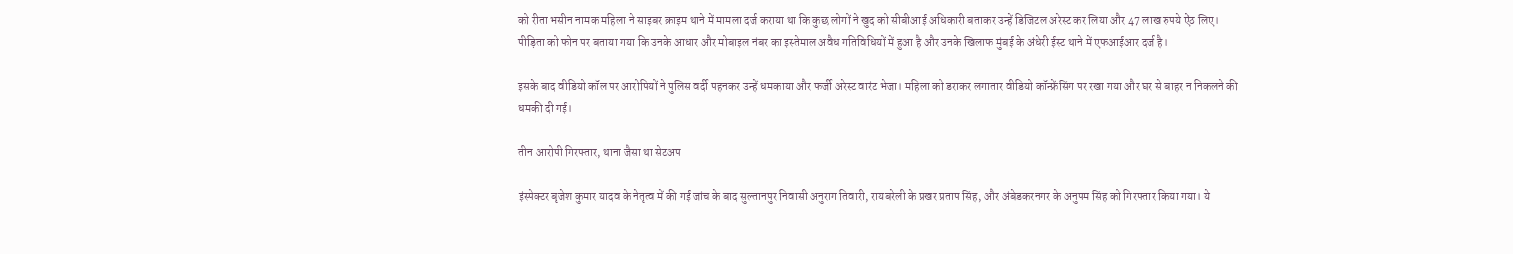को रीता भसीन नामक महिला ने साइबर क्राइम थाने में मामला दर्ज कराया था कि कुछ लोगों ने खुद को सीबीआई अधिकारी बताकर उन्हें डिजिटल अरेस्ट कर लिया और 47 लाख रुपये ऐंठ लिए। पीड़िता को फोन पर बताया गया कि उनके आधार और मोबाइल नंबर का इस्तेमाल अवैध गतिविधियों में हुआ है और उनके खिलाफ मुंबई के अंधेरी ईस्ट थाने में एफआईआर दर्ज है।

इसके बाद वीडियो कॉल पर आरोपियों ने पुलिस वर्दी पहनकर उन्हें धमकाया और फर्जी अरेस्ट वारंट भेजा। महिला को डराकर लगातार वीडियो कॉन्फ्रेंसिंग पर रखा गया और घर से बाहर न निकलने की धमकी दी गई।

तीन आरोपी गिरफ्तार, थाना जैसा था सेटअप

इंस्पेक्टर बृजेश कुमार यादव के नेतृत्व में की गई जांच के बाद सुल्तानपुर निवासी अनुराग तिवारी, रायबरेली के प्रखर प्रताप सिंह, और अंबेडकरनगर के अनुपम सिंह को गिरफ्तार किया गया। ये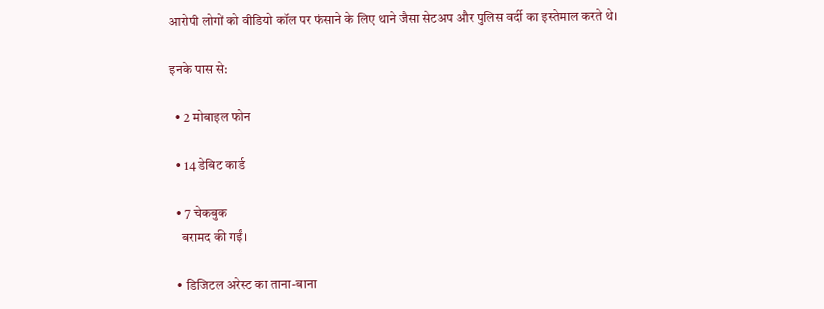आरोपी लोगों को वीडियो कॉल पर फंसाने के लिए थाने जैसा सेटअप और पुलिस वर्दी का इस्तेमाल करते थे।

इनके पास से:

  • 2 मोबाइल फोन

  • 14 डेबिट कार्ड

  • 7 चेकबुक
    बरामद की गईं।

  • डिजिटल अरेस्ट का ताना-बाना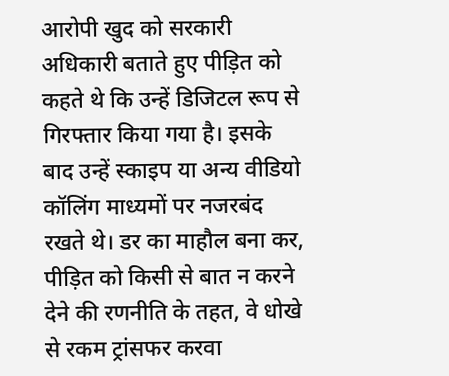आरोपी खुद को सरकारी अधिकारी बताते हुए पीड़ित को कहते थे कि उन्हें डिजिटल रूप से गिरफ्तार किया गया है। इसके बाद उन्हें स्काइप या अन्य वीडियो कॉलिंग माध्यमों पर नजरबंद रखते थे। डर का माहौल बना कर, पीड़ित को किसी से बात न करने देने की रणनीति के तहत, वे धोखे से रकम ट्रांसफर करवा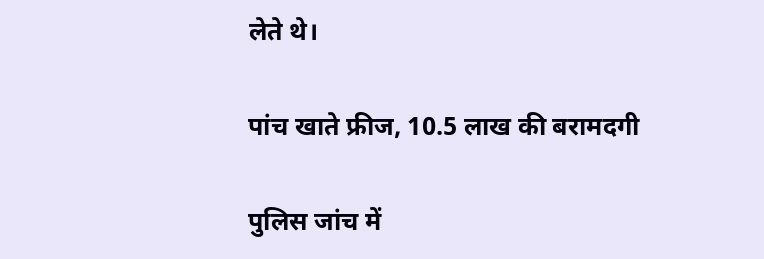लेते थे।

पांच खाते फ्रीज, 10.5 लाख की बरामदगी

पुलिस जांच में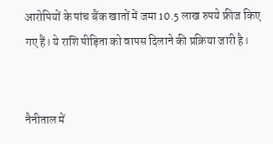आरोपियों के पांच बैंक खातों में जमा 10.5 लाख रुपये फ्रीज किए गए हैं। ये राशि पीड़िता को वापस दिलाने की प्रक्रिया जारी है।


नैनीताल में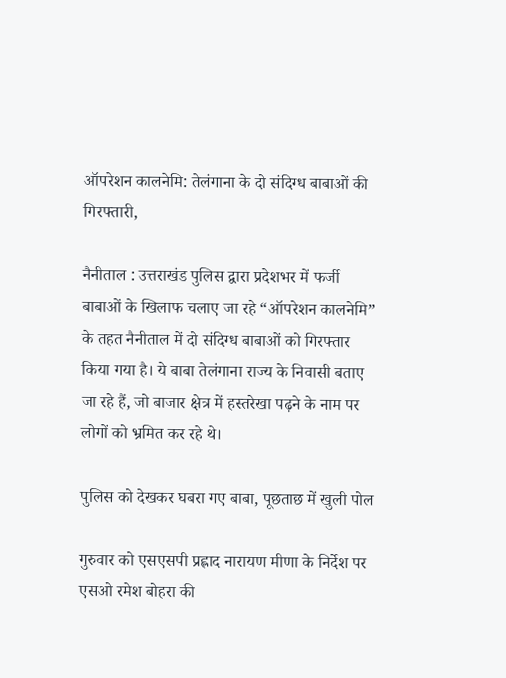ऑपरेशन कालनेमि: तेलंगाना के दो संदिग्ध बाबाओं की गिरफ्तारी,

नैनीताल : उत्तराखंड पुलिस द्वारा प्रदेशभर में फर्जी बाबाओं के खिलाफ चलाए जा रहे “ऑपरेशन कालनेमि” के तहत नैनीताल में दो संदिग्ध बाबाओं को गिरफ्तार किया गया है। ये बाबा तेलंगाना राज्य के निवासी बताए जा रहे हैं, जो बाजार क्षेत्र में हस्तरेखा पढ़ने के नाम पर लोगों को भ्रमित कर रहे थे।

पुलिस को देखकर घबरा गए बाबा, पूछताछ में खुली पोल

गुरुवार को एसएसपी प्रह्लाद नारायण मीणा के निर्देश पर एसओ रमेश बोहरा की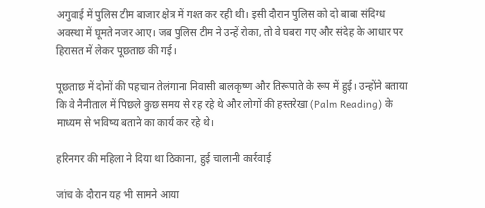अगुवाई में पुलिस टीम बाजार क्षेत्र में गश्त कर रही थी। इसी दौरान पुलिस को दो बाबा संदिग्ध अवस्था में घूमते नजर आए। जब पुलिस टीम ने उन्हें रोका, तो वे घबरा गए और संदेह के आधार पर हिरासत में लेकर पूछताछ की गई।

पूछताछ में दोनों की पहचान तेलंगाना निवासी बालकृष्ण और तिरूपाते के रूप में हुई। उन्होंने बताया कि वे नैनीताल में पिछले कुछ समय से रह रहे थे और लोगों की हस्तरेखा (Palm Reading) के माध्यम से भविष्य बताने का कार्य कर रहे थे।

हरिनगर की महिला ने दिया था ठिकाना, हुई चालानी कार्रवाई

जांच के दौरान यह भी सामने आया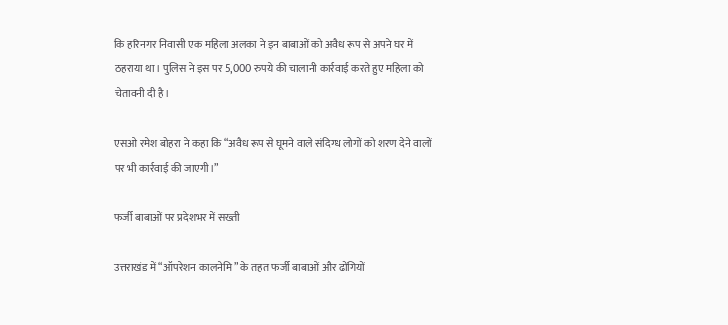कि हरिनगर निवासी एक महिला अलका ने इन बाबाओं को अवैध रूप से अपने घर में ठहराया था। पुलिस ने इस पर 5,000 रुपये की चालानी कार्रवाई करते हुए महिला को चेतावनी दी है।

एसओ रमेश बोहरा ने कहा कि “अवैध रूप से घूमने वाले संदिग्ध लोगों को शरण देने वालों पर भी कार्रवाई की जाएगी।”

फर्जी बाबाओं पर प्रदेशभर में सख्ती

उत्तराखंड में “ऑपरेशन कालनेमि” के तहत फर्जी बाबाओं और ढोंगियों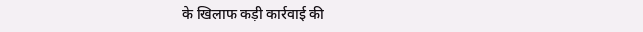के खिलाफ कड़ी कार्रवाई की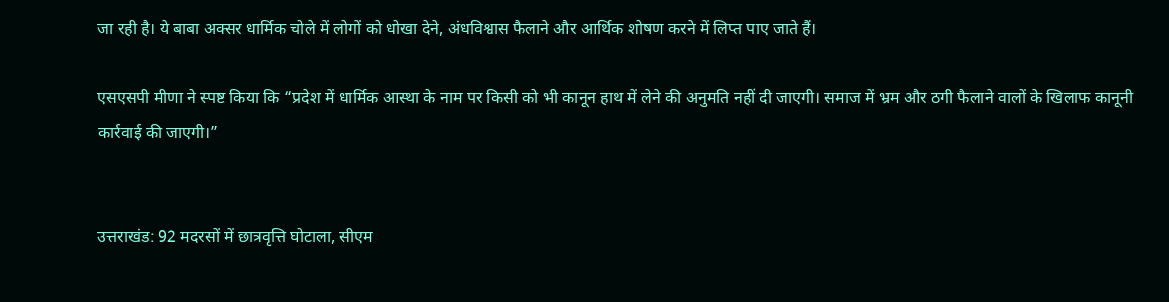जा रही है। ये बाबा अक्सर धार्मिक चोले में लोगों को धोखा देने, अंधविश्वास फैलाने और आर्थिक शोषण करने में लिप्त पाए जाते हैं।

एसएसपी मीणा ने स्पष्ट किया कि “प्रदेश में धार्मिक आस्था के नाम पर किसी को भी कानून हाथ में लेने की अनुमति नहीं दी जाएगी। समाज में भ्रम और ठगी फैलाने वालों के खिलाफ कानूनी कार्रवाई की जाएगी।”


उत्तराखंड: 92 मदरसों में छात्रवृत्ति घोटाला, सीएम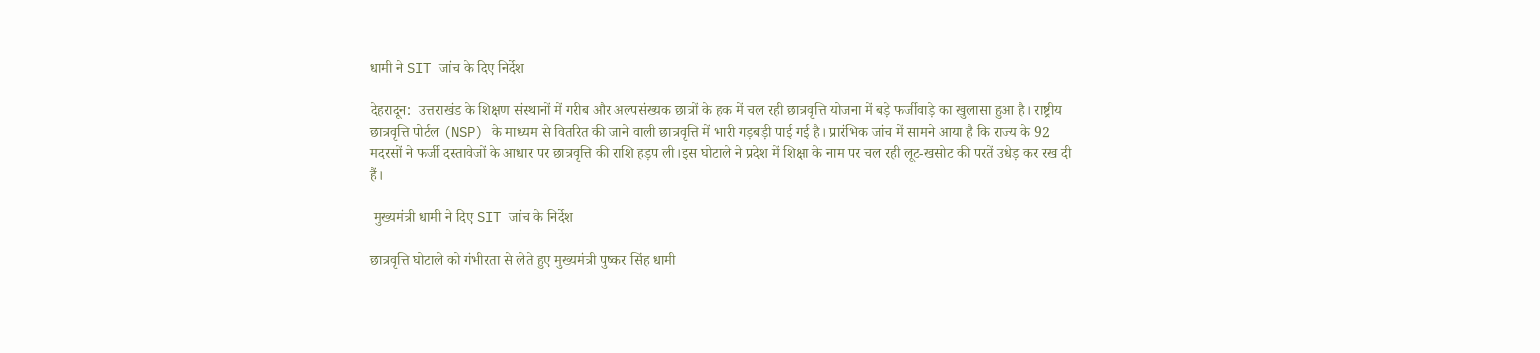धामी ने SIT जांच के दिए निर्देश

देहरादून:  उत्तराखंड के शिक्षण संस्थानों में गरीब और अल्पसंख्यक छात्रों के हक में चल रही छात्रवृत्ति योजना में बड़े फर्जीवाड़े का खुलासा हुआ है। राष्ट्रीय छात्रवृत्ति पोर्टल (NSP) के माध्यम से वितरित की जाने वाली छात्रवृत्ति में भारी गड़बड़ी पाई गई है। प्रारंभिक जांच में सामने आया है कि राज्य के 92 मदरसों ने फर्जी दस्तावेजों के आधार पर छात्रवृत्ति की राशि हड़प ली।इस घोटाले ने प्रदेश में शिक्षा के नाम पर चल रही लूट-खसोट की परतें उधेड़ कर रख दी हैं।

 मुख्यमंत्री धामी ने दिए SIT जांच के निर्देश

छात्रवृत्ति घोटाले को गंभीरता से लेते हुए मुख्यमंत्री पुष्कर सिंह धामी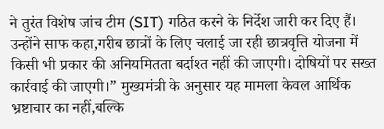ने तुरंत विशेष जांच टीम (SIT) गठित करने के निर्देश जारी कर दिए हैं। उन्होंने साफ कहा,गरीब छात्रों के लिए चलाई जा रही छात्रवृत्ति योजना में किसी भी प्रकार की अनियमितता बर्दाश्त नहीं की जाएगी। दोषियों पर सख्त कार्रवाई की जाएगी।” मुख्यमंत्री के अनुसार यह मामला केवल आर्थिक भ्रष्टाचार का नहीं,बल्कि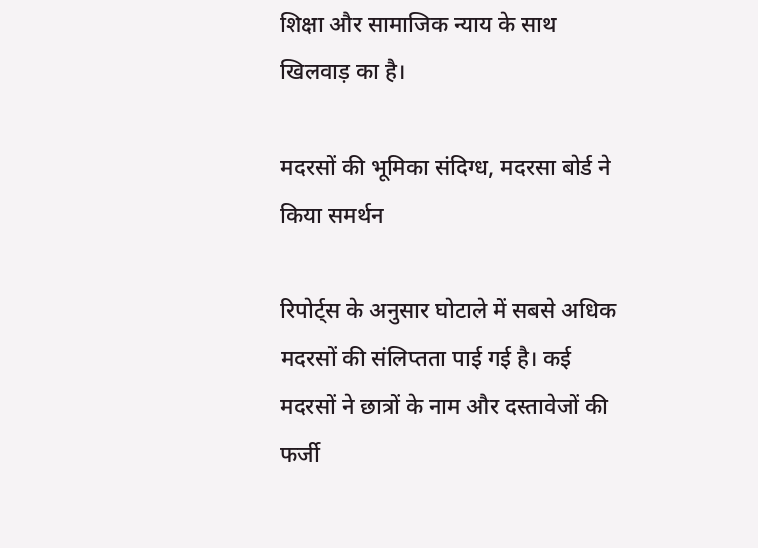शिक्षा और सामाजिक न्याय के साथ खिलवाड़ का है।

मदरसों की भूमिका संदिग्ध, मदरसा बोर्ड ने किया समर्थन

रिपोर्ट्स के अनुसार घोटाले में सबसे अधिक मदरसों की संलिप्तता पाई गई है। कई मदरसों ने छात्रों के नाम और दस्तावेजों की फर्जी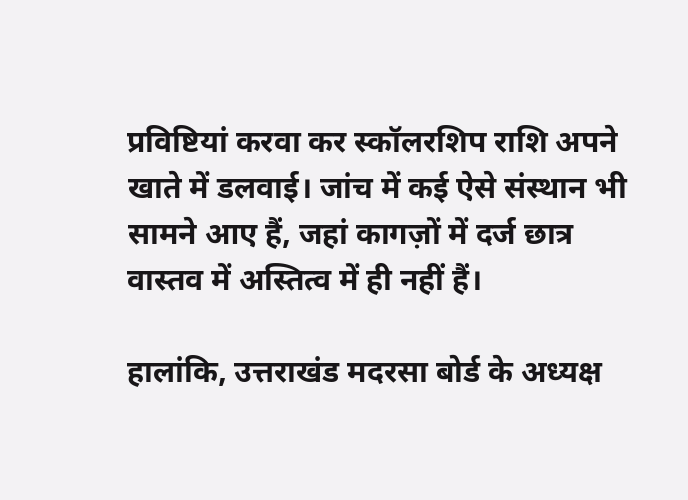प्रविष्टियां करवा कर स्कॉलरशिप राशि अपने खाते में डलवाई। जांच में कई ऐसे संस्थान भी सामने आए हैं, जहां कागज़ों में दर्ज छात्र वास्तव में अस्तित्व में ही नहीं हैं।

हालांकि, उत्तराखंड मदरसा बोर्ड के अध्यक्ष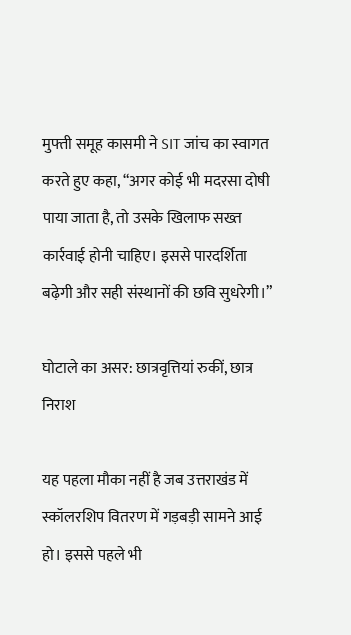मुफ्ती समूह कासमी ने SIT जांच का स्वागत करते हुए कहा, “अगर कोई भी मदरसा दोषी पाया जाता है, तो उसके खिलाफ सख्त कार्रवाई होनी चाहिए। इससे पारदर्शिता बढ़ेगी और सही संस्थानों की छवि सुधरेगी।”

घोटाले का असर: छात्रवृत्तियां रुकीं, छात्र निराश

यह पहला मौका नहीं है जब उत्तराखंड में स्कॉलरशिप वितरण में गड़बड़ी सामने आई हो। इससे पहले भी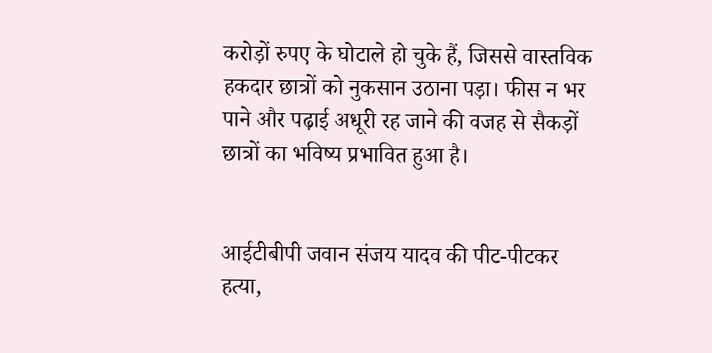करोड़ों रुपए के घोटाले हो चुके हैं, जिससे वास्तविक हकदार छात्रों को नुकसान उठाना पड़ा। फीस न भर पाने और पढ़ाई अधूरी रह जाने की वजह से सैकड़ों छात्रों का भविष्य प्रभावित हुआ है।


आईटीबीपी जवान संजय यादव की पीट-पीटकर हत्या,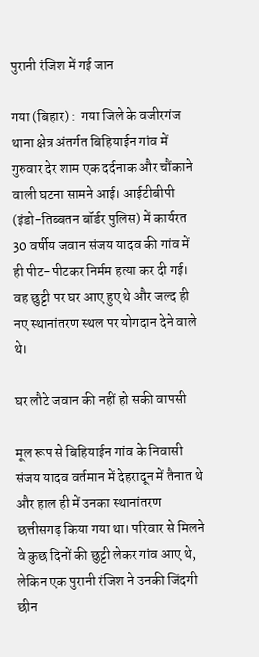पुरानी रंजिश में गई जान

गया (बिहार) :  गया जिले के वजीरगंज थाना क्षेत्र अंतर्गत बिहियाईन गांव में गुरुवार देर शाम एक दर्दनाक और चौंकाने वाली घटना सामने आई। आईटीबीपी (इंडो-तिब्बतन बॉर्डर पुलिस) में कार्यरत 30 वर्षीय जवान संजय यादव की गांव में ही पीट-पीटकर निर्मम हत्या कर दी गई। वह छुट्टी पर घर आए हुए थे और जल्द ही नए स्थानांतरण स्थल पर योगदान देने वाले थे।

घर लौटे जवान की नहीं हो सकी वापसी

मूल रूप से बिहियाईन गांव के निवासी संजय यादव वर्तमान में देहरादून में तैनात थे और हाल ही में उनका स्थानांतरण छत्तीसगढ़ किया गया था। परिवार से मिलने वे कुछ दिनों की छुट्टी लेकर गांव आए थे, लेकिन एक पुरानी रंजिश ने उनकी जिंदगी छीन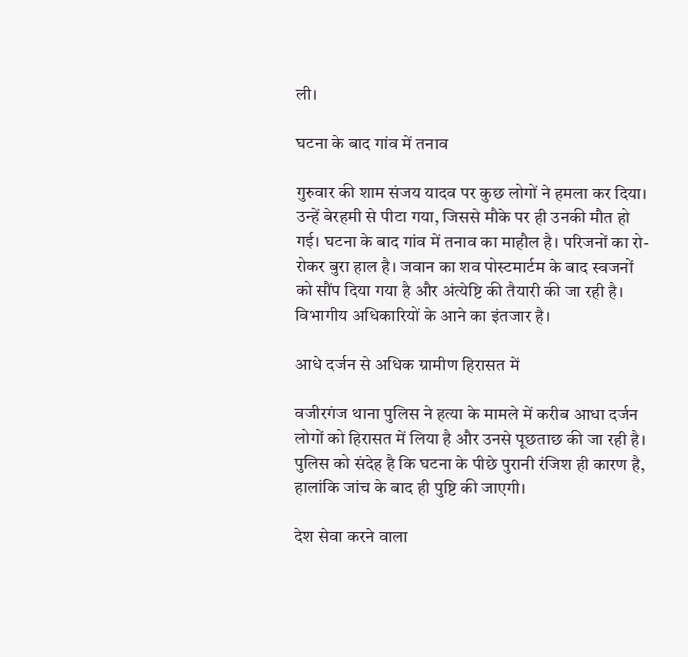ली।

घटना के बाद गांव में तनाव

गुरुवार की शाम संजय यादव पर कुछ लोगों ने हमला कर दिया। उन्हें बेरहमी से पीटा गया, जिससे मौके पर ही उनकी मौत हो गई। घटना के बाद गांव में तनाव का माहौल है। परिजनों का रो-रोकर बुरा हाल है। जवान का शव पोस्टमार्टम के बाद स्वजनों को सौंप दिया गया है और अंत्येष्टि की तैयारी की जा रही है। विभागीय अधिकारियों के आने का इंतजार है।

आधे दर्जन से अधिक ग्रामीण हिरासत में

वजीरगंज थाना पुलिस ने हत्या के मामले में करीब आधा दर्जन लोगों को हिरासत में लिया है और उनसे पूछताछ की जा रही है। पुलिस को संदेह है कि घटना के पीछे पुरानी रंजिश ही कारण है, हालांकि जांच के बाद ही पुष्टि की जाएगी।

देश सेवा करने वाला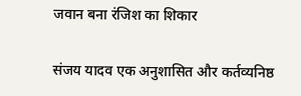जवान बना रंजिश का शिकार

संजय यादव एक अनुशासित और कर्तव्यनिष्ठ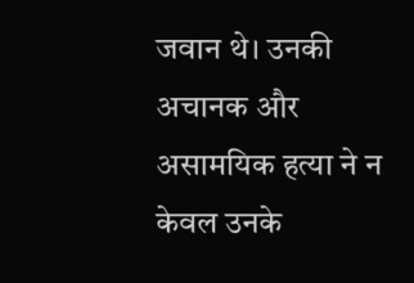जवान थे। उनकी अचानक और असामयिक हत्या ने न केवल उनके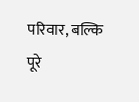परिवार, बल्कि पूरे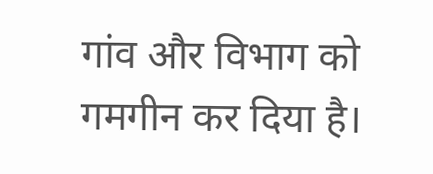गांव और विभाग को गमगीन कर दिया है।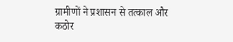ग्रामीणों ने प्रशासन से तत्काल और कठोर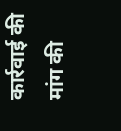कार्रवाई की मांग की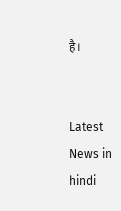है।


Latest News in hindi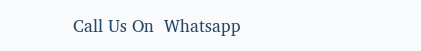Call Us On  Whatsapp